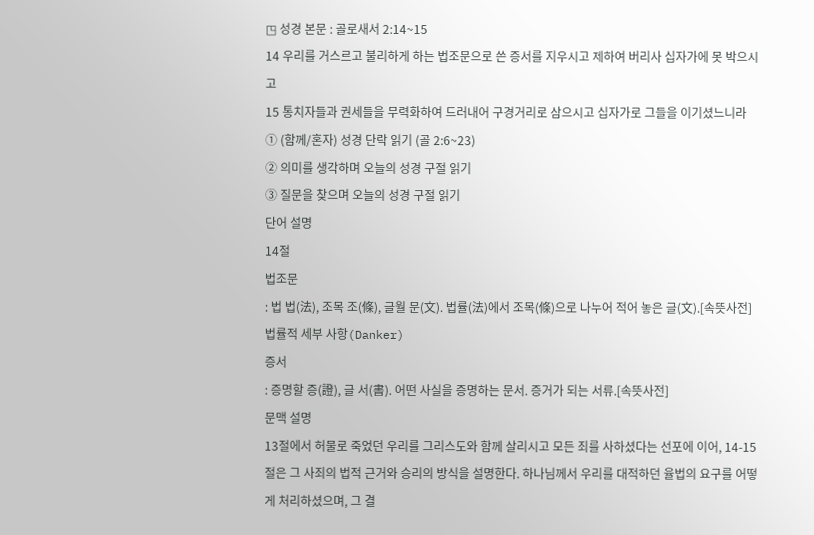◳ 성경 본문 : 골로새서 2:14~15
14 우리를 거스르고 불리하게 하는 법조문으로 쓴 증서를 지우시고 제하여 버리사 십자가에 못 박으시고
15 통치자들과 권세들을 무력화하여 드러내어 구경거리로 삼으시고 십자가로 그들을 이기셨느니라
① (함께/혼자) 성경 단락 읽기 (골 2:6~23)
② 의미를 생각하며 오늘의 성경 구절 읽기
③ 질문을 찾으며 오늘의 성경 구절 읽기
단어 설명
14절
법조문
: 법 법(法), 조목 조(條), 글월 문(文). 법률(法)에서 조목(條)으로 나누어 적어 놓은 글(文).[속뜻사전] 법률적 세부 사항(Danker)
증서
: 증명할 증(證), 글 서(書). 어떤 사실을 증명하는 문서. 증거가 되는 서류.[속뜻사전]
문맥 설명
13절에서 허물로 죽었던 우리를 그리스도와 함께 살리시고 모든 죄를 사하셨다는 선포에 이어, 14-15절은 그 사죄의 법적 근거와 승리의 방식을 설명한다. 하나님께서 우리를 대적하던 율법의 요구를 어떻게 처리하셨으며, 그 결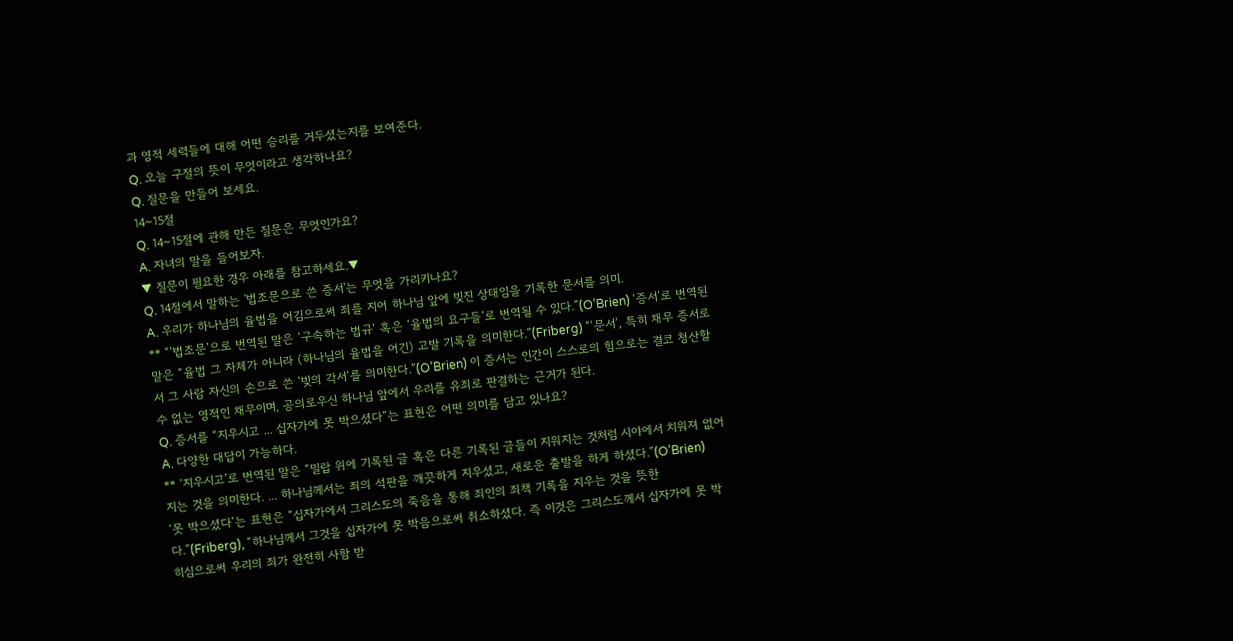과 영적 세력들에 대해 어떤 승리를 거두셨는지를 보여준다.
Q. 오늘 구절의 뜻이 무엇이라고 생각하나요?
Q. 질문을 만들어 보세요.
14~15절
Q. 14~15절에 관해 만든 질문은 무엇인가요?
A. 자녀의 말을 들어보자.
▼ 질문이 필요한 경우 아래를 참고하세요.▼
Q. 14절에서 말하는 '법조문으로 쓴 증서'는 무엇을 가리키나요?
A. 우리가 하나님의 율법을 어김으로써 죄를 지어 하나님 앞에 빚진 상태임을 기록한 문서를 의미.
** “‘법조문’으로 번역된 말은 ‘구속하는 법규’ 혹은 ‘율법의 요구들’로 번역될 수 있다.”(O’Brien) ‘증서’로 번역된 말은 “율법 그 자체가 아니라 (하나님의 율법을 어긴) 고발 기록을 의미한다.”(Friberg) “‘문서’, 특히 채무 증서로서 그 사람 자신의 손으로 쓴 ‘빚의 각서’를 의미한다.”(O’Brien) 이 증서는 인간이 스스로의 힘으로는 결코 청산할 수 없는 영적인 채무이며, 공의로우신 하나님 앞에서 우리를 유죄로 판결하는 근거가 된다.
Q. 증서를 “지우시고 ... 십자가에 못 박으셨다”는 표현은 어떤 의미를 담고 있나요?
A. 다양한 대답이 가능하다.
** ‘지우시고’로 번역된 말은 “밀랍 위에 기록된 글 혹은 다른 기록된 글들이 지워지는 것처럼 시야에서 치워져 없어지는 것을 의미한다. ... 하나님께서는 죄의 석판을 깨끗하게 지우셨고, 새로운 출발을 하게 하셨다.”(O’Brien)
‘못 박으셨다’는 표현은 “십자가에서 그리스도의 죽음을 통해 죄인의 죄책 기록을 지우는 것을 뜻한다.”(Friberg), “하나님께서 그것을 십자가에 못 박음으로써 취소하셨다. 즉 이것은 그리스도께서 십자가에 못 박히심으로써 우리의 죄가 완전히 사함 받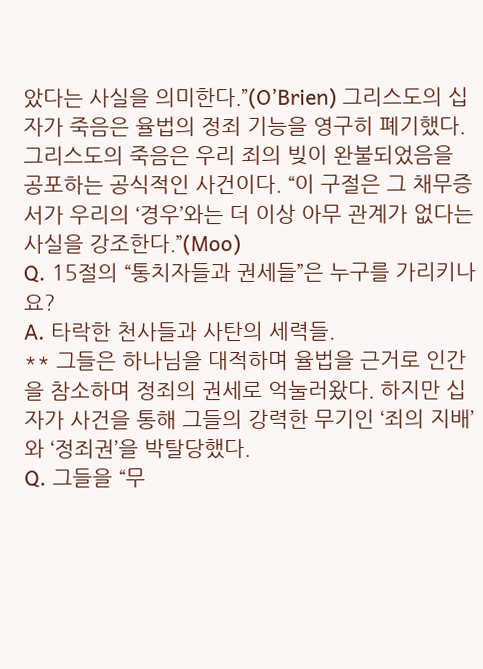았다는 사실을 의미한다.”(O’Brien) 그리스도의 십자가 죽음은 율법의 정죄 기능을 영구히 폐기했다. 그리스도의 죽음은 우리 죄의 빚이 완불되었음을 공포하는 공식적인 사건이다. “이 구절은 그 채무증서가 우리의 ‘경우’와는 더 이상 아무 관계가 없다는 사실을 강조한다.”(Moo)
Q. 15절의 “통치자들과 권세들”은 누구를 가리키나요?
A. 타락한 천사들과 사탄의 세력들.
** 그들은 하나님을 대적하며 율법을 근거로 인간을 참소하며 정죄의 권세로 억눌러왔다. 하지만 십자가 사건을 통해 그들의 강력한 무기인 ‘죄의 지배’와 ‘정죄권’을 박탈당했다.
Q. 그들을 “무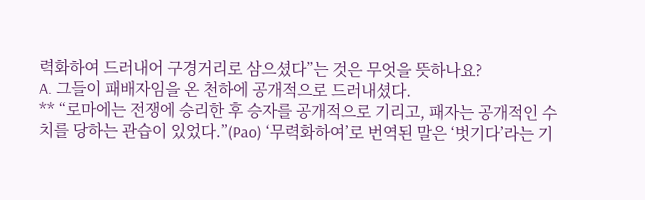력화하여 드러내어 구경거리로 삼으셨다”는 것은 무엇을 뜻하나요?
A. 그들이 패배자임을 온 천하에 공개적으로 드러내셨다.
** “로마에는 전쟁에 승리한 후 승자를 공개적으로 기리고, 패자는 공개적인 수치를 당하는 관습이 있었다.”(Pao) ‘무력화하여’로 번역된 말은 ‘벗기다’라는 기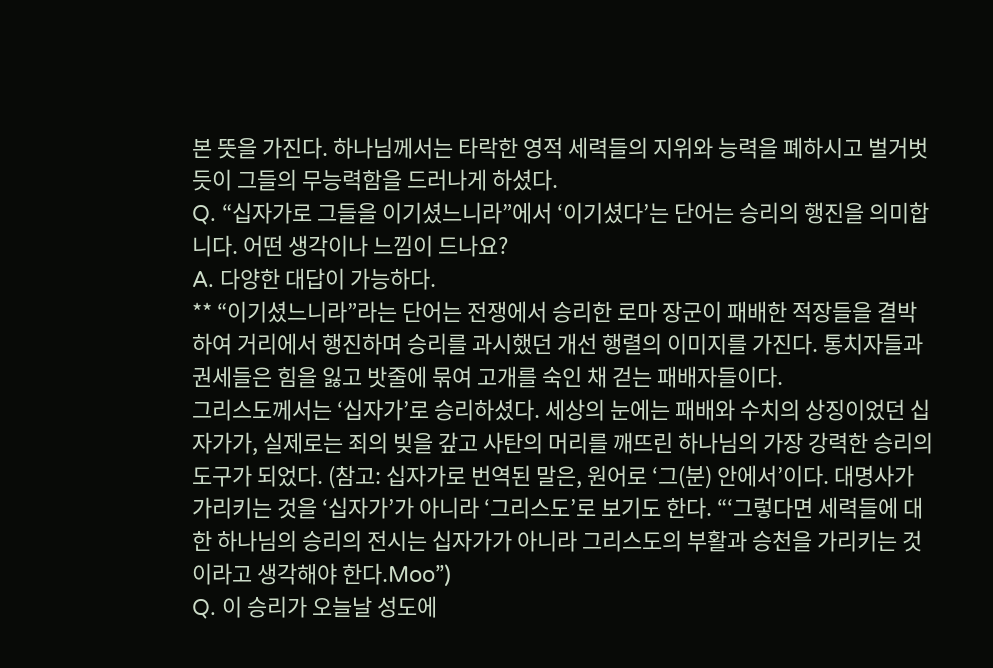본 뜻을 가진다. 하나님께서는 타락한 영적 세력들의 지위와 능력을 폐하시고 벌거벗듯이 그들의 무능력함을 드러나게 하셨다.
Q. “십자가로 그들을 이기셨느니라”에서 ‘이기셨다’는 단어는 승리의 행진을 의미합니다. 어떤 생각이나 느낌이 드나요?
A. 다양한 대답이 가능하다.
** “이기셨느니라”라는 단어는 전쟁에서 승리한 로마 장군이 패배한 적장들을 결박하여 거리에서 행진하며 승리를 과시했던 개선 행렬의 이미지를 가진다. 통치자들과 권세들은 힘을 잃고 밧줄에 묶여 고개를 숙인 채 걷는 패배자들이다.
그리스도께서는 ‘십자가’로 승리하셨다. 세상의 눈에는 패배와 수치의 상징이었던 십자가가, 실제로는 죄의 빚을 갚고 사탄의 머리를 깨뜨린 하나님의 가장 강력한 승리의 도구가 되었다. (참고: 십자가로 번역된 말은, 원어로 ‘그(분) 안에서’이다. 대명사가 가리키는 것을 ‘십자가’가 아니라 ‘그리스도’로 보기도 한다. “‘그렇다면 세력들에 대한 하나님의 승리의 전시는 십자가가 아니라 그리스도의 부활과 승천을 가리키는 것이라고 생각해야 한다.Moo”)
Q. 이 승리가 오늘날 성도에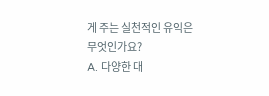게 주는 실천적인 유익은 무엇인가요?
A. 다양한 대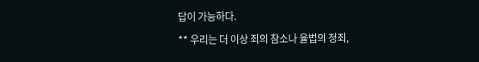답이 가능하다.
** 우리는 더 이상 죄의 참소나 율법의 정죄,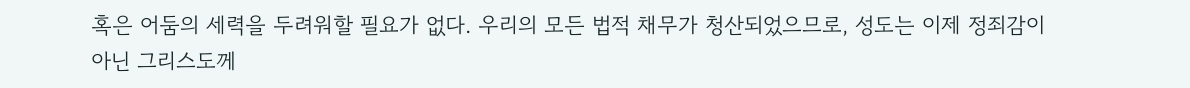혹은 어둠의 세력을 두려워할 필요가 없다. 우리의 모든 법적 채무가 청산되었으므로, 성도는 이제 정죄감이 아닌 그리스도께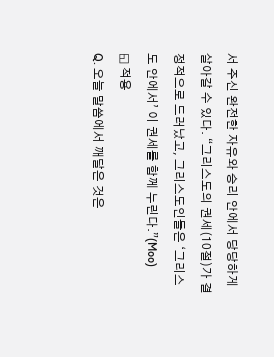서 주신 완전한 자유와 승리 안에서 당당하게 살아갈 수 있다. “그리스도의 권세(10절)가 결정적으로 드러났고, 그리스도인들은 ‘그리스도 안에서’ 이 권세를 함께 누린다.”(Moo)
◱ 적용
Q. 오늘 말씀에서 깨달은 것은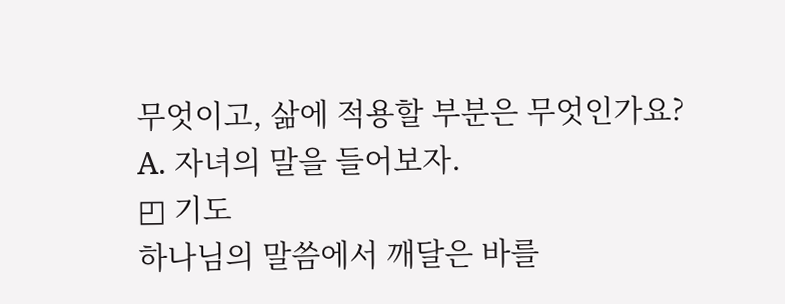무엇이고, 삶에 적용할 부분은 무엇인가요?
A. 자녀의 말을 들어보자.
◰ 기도
하나님의 말씀에서 깨달은 바를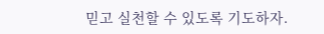믿고 실천할 수 있도록 기도하자.